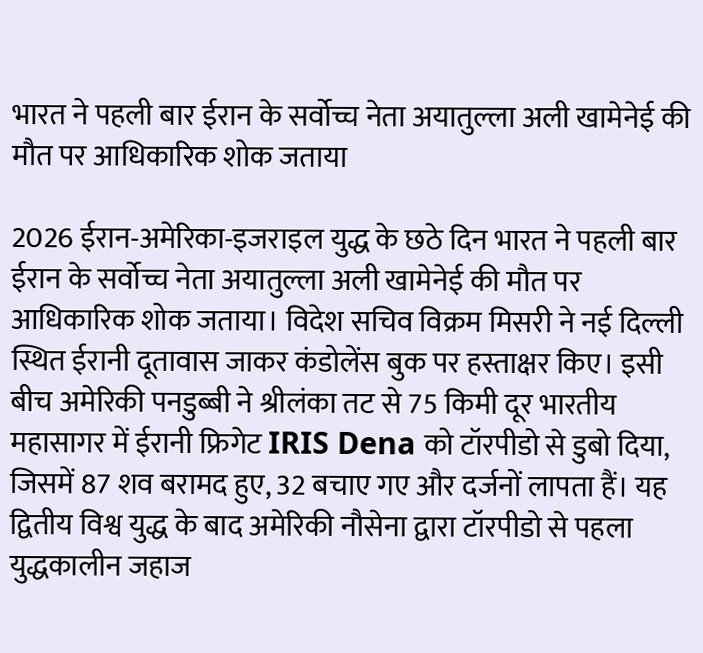भारत ने पहली बार ईरान के सर्वोच्च नेता अयातुल्ला अली खामेनेई की मौत पर आधिकारिक शोक जताया

2026 ईरान-अमेरिका-इजराइल युद्ध के छठे दिन भारत ने पहली बार ईरान के सर्वोच्च नेता अयातुल्ला अली खामेनेई की मौत पर आधिकारिक शोक जताया। विदेश सचिव विक्रम मिसरी ने नई दिल्ली स्थित ईरानी दूतावास जाकर कंडोलेंस बुक पर हस्ताक्षर किए। इसी बीच अमेरिकी पनडुब्बी ने श्रीलंका तट से 75 किमी दूर भारतीय महासागर में ईरानी फ्रिगेट IRIS Dena को टॉरपीडो से डुबो दिया, जिसमें 87 शव बरामद हुए, 32 बचाए गए और दर्जनों लापता हैं। यह द्वितीय विश्व युद्ध के बाद अमेरिकी नौसेना द्वारा टॉरपीडो से पहला युद्धकालीन जहाज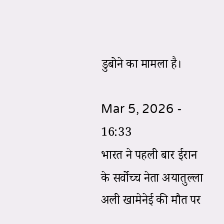डुबोने का मामला है।

Mar 5, 2026 - 16:33
भारत ने पहली बार ईरान के सर्वोच्च नेता अयातुल्ला अली खामेनेई की मौत पर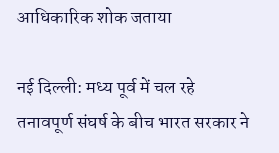आधिकारिक शोक जताया

नई दिल्ली: मध्य पूर्व में चल रहे तनावपूर्ण संघर्ष के बीच भारत सरकार ने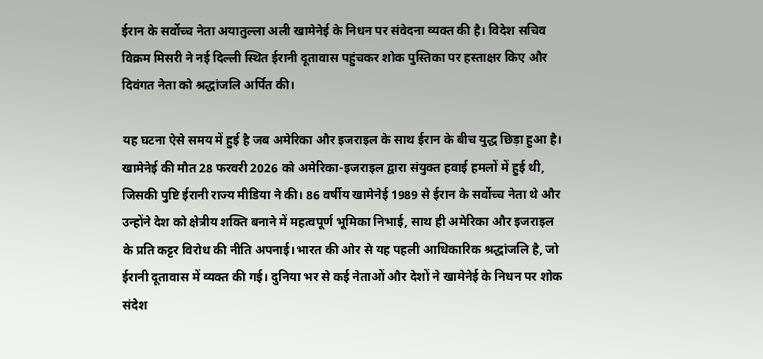ईरान के सर्वोच्च नेता अयातुल्ला अली खामेनेई के निधन पर संवेदना व्यक्त की है। विदेश सचिव विक्रम मिसरी ने नई दिल्ली स्थित ईरानी दूतावास पहुंचकर शोक पुस्तिका पर हस्ताक्षर किए और दिवंगत नेता को श्रद्धांजलि अर्पित की।

यह घटना ऐसे समय में हुई है जब अमेरिका और इजराइल के साथ ईरान के बीच युद्ध छिड़ा हुआ है। खामेनेई की मौत 28 फरवरी 2026 को अमेरिका-इजराइल द्वारा संयुक्त हवाई हमलों में हुई थी, जिसकी पुष्टि ईरानी राज्य मीडिया ने की। 86 वर्षीय खामेनेई 1989 से ईरान के सर्वोच्च नेता थे और उन्होंने देश को क्षेत्रीय शक्ति बनाने में महत्वपूर्ण भूमिका निभाई, साथ ही अमेरिका और इजराइल के प्रति कट्टर विरोध की नीति अपनाई।भारत की ओर से यह पहली आधिकारिक श्रद्धांजलि है, जो ईरानी दूतावास में व्यक्त की गई। दुनिया भर से कई नेताओं और देशों ने खामेनेई के निधन पर शोक संदेश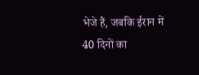भेजे हैं, जबकि ईरान में 40 दिनों का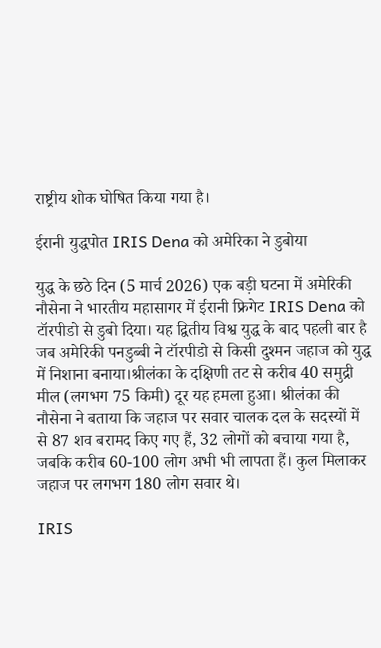राष्ट्रीय शोक घोषित किया गया है।

ईरानी युद्धपोत IRIS Dena को अमेरिका ने डुबोया

युद्ध के छठे दिन (5 मार्च 2026) एक बड़ी घटना में अमेरिकी नौसेना ने भारतीय महासागर में ईरानी फ्रिगेट IRIS Dena को टॉरपीडो से डुबो दिया। यह द्वितीय विश्व युद्ध के बाद पहली बार है जब अमेरिकी पनडुब्बी ने टॉरपीडो से किसी दुश्मन जहाज को युद्ध में निशाना बनाया।श्रीलंका के दक्षिणी तट से करीब 40 समुद्री मील (लगभग 75 किमी) दूर यह हमला हुआ। श्रीलंका की नौसेना ने बताया कि जहाज पर सवार चालक दल के सदस्यों में से 87 शव बरामद किए गए हैं, 32 लोगों को बचाया गया है, जबकि करीब 60-100 लोग अभी भी लापता हैं। कुल मिलाकर जहाज पर लगभग 180 लोग सवार थे।

IRIS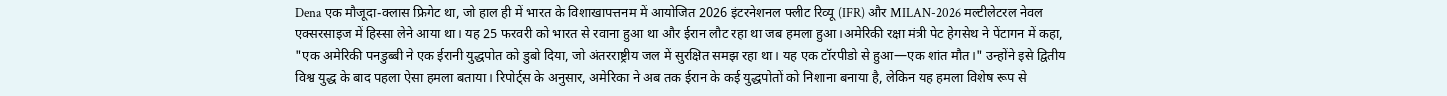Dena एक मौजूदा-क्लास फ्रिगेट था, जो हाल ही में भारत के विशाखापत्तनम में आयोजित 2026 इंटरनेशनल फ्लीट रिव्यू (IFR) और MILAN-2026 मल्टीलेटरल नेवल एक्सरसाइज में हिस्सा लेने आया था। यह 25 फरवरी को भारत से रवाना हुआ था और ईरान लौट रहा था जब हमला हुआ।अमेरिकी रक्षा मंत्री पेट हेगसेथ ने पेंटागन में कहा, "एक अमेरिकी पनडुब्बी ने एक ईरानी युद्धपोत को डुबो दिया, जो अंतरराष्ट्रीय जल में सुरक्षित समझ रहा था। यह एक टॉरपीडो से हुआ—एक शांत मौत।" उन्होंने इसे द्वितीय विश्व युद्ध के बाद पहला ऐसा हमला बताया। रिपोर्ट्स के अनुसार, अमेरिका ने अब तक ईरान के कई युद्धपोतों को निशाना बनाया है, लेकिन यह हमला विशेष रूप से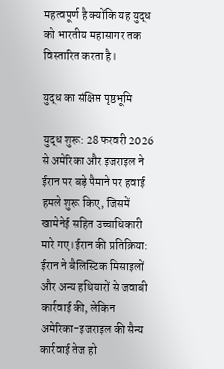महत्वपूर्ण है क्योंकि यह युद्ध को भारतीय महासागर तक विस्तारित करता है।

युद्ध का संक्षिप्त पृष्ठभूमि

युद्ध शुरू: 28 फरवरी 2026 से अमेरिका और इजराइल ने ईरान पर बड़े पैमाने पर हवाई हमले शुरू किए, जिसमें खामेनेई सहित उच्चाधिकारी मारे गए।ईरान की प्रतिक्रिया: ईरान ने बैलिस्टिक मिसाइलों और अन्य हथियारों से जवाबी कार्रवाई की, लेकिन अमेरिका-इजराइल की सैन्य कार्रवाई तेज हो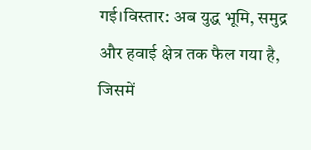गई।विस्तार: अब युद्ध भूमि, समुद्र और हवाई क्षेत्र तक फैल गया है, जिसमें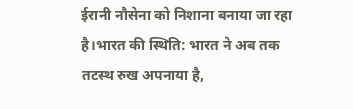ईरानी नौसेना को निशाना बनाया जा रहा है।भारत की स्थिति: भारत ने अब तक तटस्थ रुख अपनाया है,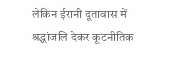लेकिन ईरानी दूतावास में श्रद्धांजलि देकर कूटनीतिक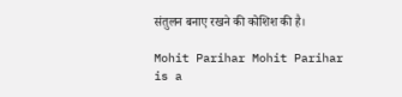संतुलन बनाए रखने की कोशिश की है।

Mohit Parihar Mohit Parihar is a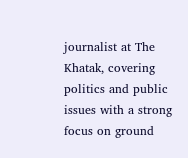journalist at The Khatak, covering politics and public issues with a strong focus on ground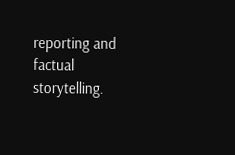reporting and factual storytelling.